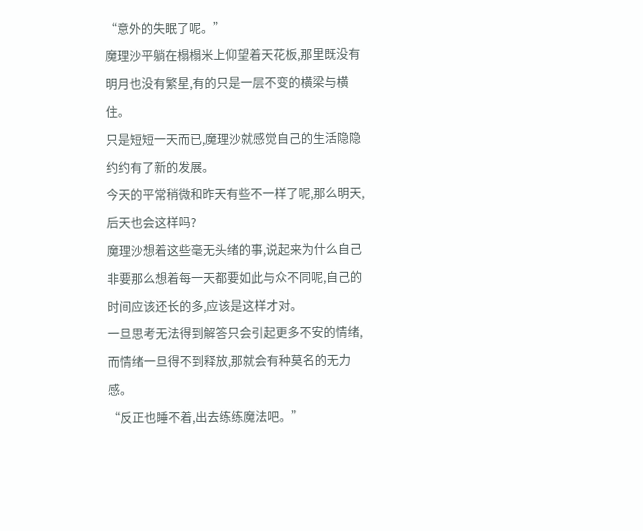“意外的失眠了呢。”
魔理沙平躺在榻榻米上仰望着天花板,那里既没有明月也没有繁星,有的只是一层不变的横梁与横住。
只是短短一天而已,魔理沙就感觉自己的生活隐隐约约有了新的发展。
今天的平常稍微和昨天有些不一样了呢,那么明天,后天也会这样吗?
魔理沙想着这些毫无头绪的事,说起来为什么自己非要那么想着每一天都要如此与众不同呢,自己的时间应该还长的多,应该是这样才对。
一旦思考无法得到解答只会引起更多不安的情绪,而情绪一旦得不到释放,那就会有种莫名的无力感。
“反正也睡不着,出去练练魔法吧。”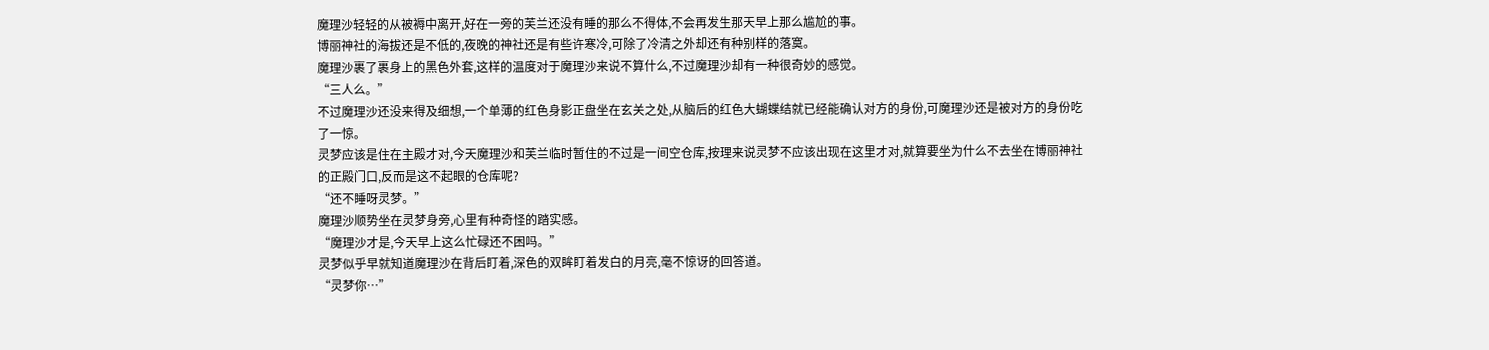魔理沙轻轻的从被褥中离开,好在一旁的芙兰还没有睡的那么不得体,不会再发生那天早上那么尴尬的事。
博丽神社的海拔还是不低的,夜晚的神社还是有些许寒冷,可除了冷清之外却还有种别样的落寞。
魔理沙裹了裹身上的黑色外套,这样的温度对于魔理沙来说不算什么,不过魔理沙却有一种很奇妙的感觉。
“三人么。”
不过魔理沙还没来得及细想,一个单薄的红色身影正盘坐在玄关之处,从脑后的红色大蝴蝶结就已经能确认对方的身份,可魔理沙还是被对方的身份吃了一惊。
灵梦应该是住在主殿才对,今天魔理沙和芙兰临时暂住的不过是一间空仓库,按理来说灵梦不应该出现在这里才对,就算要坐为什么不去坐在博丽神社的正殿门口,反而是这不起眼的仓库呢?
“还不睡呀灵梦。”
魔理沙顺势坐在灵梦身旁,心里有种奇怪的踏实感。
“魔理沙才是,今天早上这么忙碌还不困吗。”
灵梦似乎早就知道魔理沙在背后盯着,深色的双眸盯着发白的月亮,毫不惊讶的回答道。
“灵梦你…”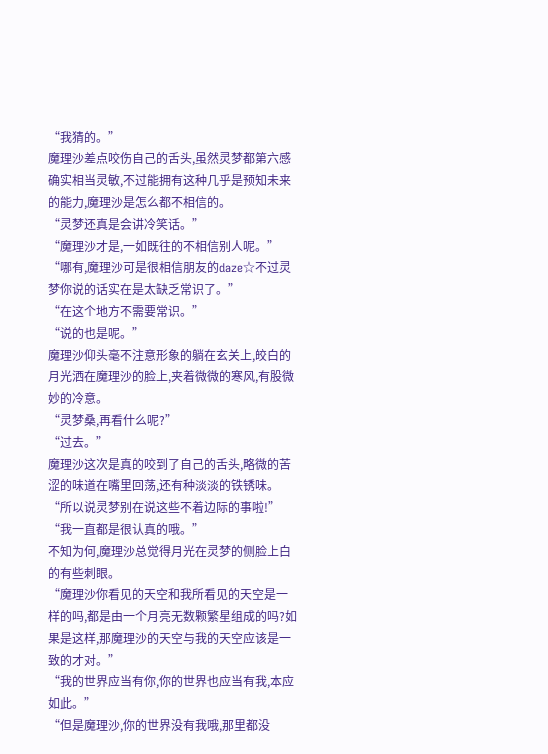“我猜的。”
魔理沙差点咬伤自己的舌头,虽然灵梦都第六感确实相当灵敏,不过能拥有这种几乎是预知未来的能力,魔理沙是怎么都不相信的。
“灵梦还真是会讲冷笑话。”
“魔理沙才是,一如既往的不相信别人呢。”
“哪有,魔理沙可是很相信朋友的daze☆不过灵梦你说的话实在是太缺乏常识了。”
“在这个地方不需要常识。”
“说的也是呢。”
魔理沙仰头毫不注意形象的躺在玄关上,皎白的月光洒在魔理沙的脸上,夹着微微的寒风,有股微妙的冷意。
“灵梦桑,再看什么呢?”
“过去。”
魔理沙这次是真的咬到了自己的舌头,略微的苦涩的味道在嘴里回荡,还有种淡淡的铁锈味。
“所以说灵梦别在说这些不着边际的事啦!”
“我一直都是很认真的哦。”
不知为何,魔理沙总觉得月光在灵梦的侧脸上白的有些刺眼。
“魔理沙你看见的天空和我所看见的天空是一样的吗,都是由一个月亮无数颗繁星组成的吗?如果是这样,那魔理沙的天空与我的天空应该是一致的才对。”
“我的世界应当有你,你的世界也应当有我,本应如此。”
“但是魔理沙,你的世界没有我哦,那里都没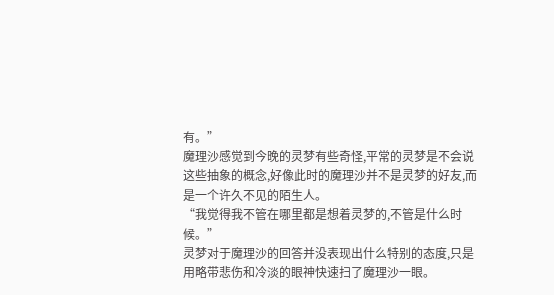有。”
魔理沙感觉到今晚的灵梦有些奇怪,平常的灵梦是不会说这些抽象的概念,好像此时的魔理沙并不是灵梦的好友,而是一个许久不见的陌生人。
“我觉得我不管在哪里都是想着灵梦的,不管是什么时候。”
灵梦对于魔理沙的回答并没表现出什么特别的态度,只是用略带悲伤和冷淡的眼神快速扫了魔理沙一眼。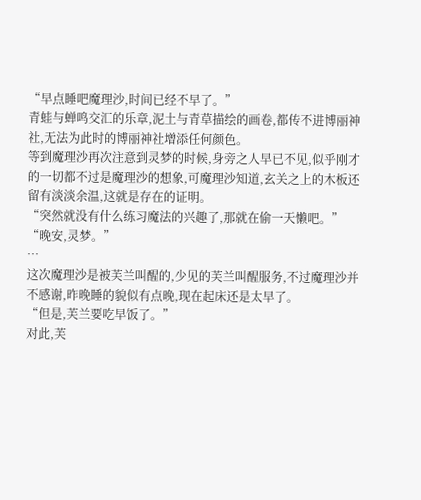“早点睡吧魔理沙,时间已经不早了。”
青蛙与蝉鸣交汇的乐章,泥土与青草描绘的画卷,都传不进博丽神社,无法为此时的博丽神社增添任何颜色。
等到魔理沙再次注意到灵梦的时候,身旁之人早已不见,似乎刚才的一切都不过是魔理沙的想象,可魔理沙知道,玄关之上的木板还留有淡淡余温,这就是存在的证明。
“突然就没有什么练习魔法的兴趣了,那就在偷一天懒吧。”
“晚安,灵梦。”
…
这次魔理沙是被芙兰叫醒的,少见的芙兰叫醒服务,不过魔理沙并不感谢,昨晚睡的貌似有点晚,现在起床还是太早了。
“但是,芙兰要吃早饭了。”
对此,芙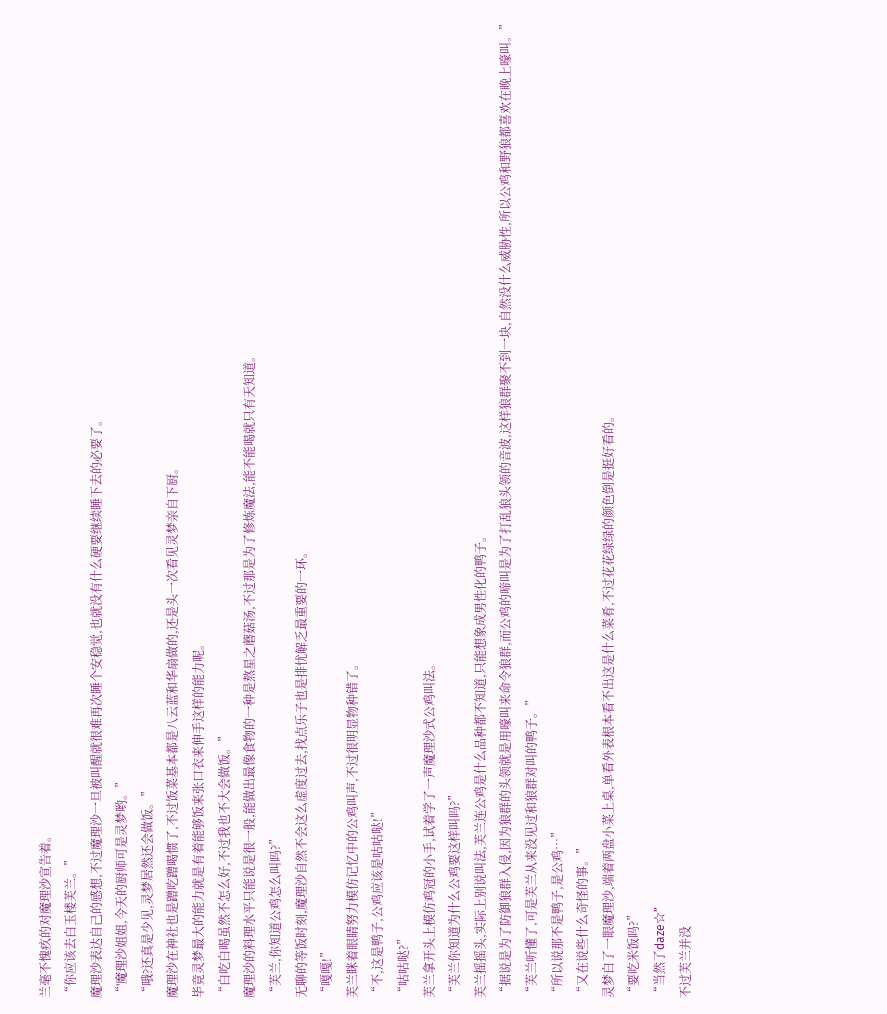兰毫不愧疚的对魔理沙宣告着。
“你应该去白玉楼芙兰。”
魔理沙表达自己的感想,不过魔理沙一旦被叫醒就很难再次睡个安稳觉,也就没有什么硬要继续睡下去的必要了。
“'魔理沙姐姐,今天的厨师可是灵梦哟。”
“哦?还真是少见,灵梦居然还会做饭。”
魔理沙在神社也是蹭吃蹭喝惯了,不过饭菜基本都是八云蓝和华扇做的,还是头一次看见灵梦亲自下厨。
毕竟灵梦最大的能力就是有着能够饭来张口衣来伸手这样的能力呢。
“白吃白喝虽然不怎么好,不过我也不大会做饭。”
魔理沙的料理水平只能说是很一般,能做出最像食物的一种是熬星之蘑菇汤,不过那是为了修炼魔法,能不能喝就只有天知道。
“芙兰,你知道公鸡怎么叫吗?”
无聊的等饭时刻,魔理沙自然不会这么虚度过去,找点乐子也是排忧解乏最重要的一环。
“嘎嘎!”
芙兰眯着眼睛努力模仿记忆中的公鸡叫声,不过很明显物种错了。
“不,这是鸭子,公鸡应该是咕咕哒!”
“咕咕哒?”
芙兰拿开头上模仿鸡冠的小手,试着学了一声魔理沙式公鸡叫法。
“芙兰你知道为什么公鸡要这样叫吗?”
芙兰摇摇头,实际上别说叫法,芙兰连公鸡是什么品种都不知道,只能想象成男性化的鸭子。
“据说是为了防御狼群入侵,因为狼群的头领就是用嚎叫来命令狼群,而公鸡的啼叫是为了打乱狼头领的音波,这样狼群聚不到一块,自然没什么威胁性,所以公鸡和野狼都喜欢在晚上嚎叫。”
“芙兰听懂了,可是芙兰从来没见过和狼群对叫的鸭子。”
“所以说那不是鸭子,是公鸡…”
“又在说些什么奇怪的事。”
灵梦白了一眼魔理沙,端着两盘小菜上桌,单看外表根本看不出这是什么菜肴,不过花花绿绿的颜色倒是挺好看的。
“要吃米饭吗?”
“当然了daze☆”
不过芙兰并没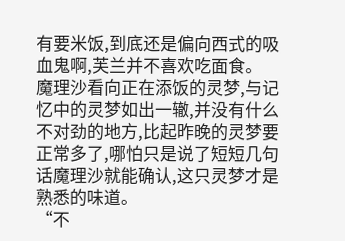有要米饭,到底还是偏向西式的吸血鬼啊,芙兰并不喜欢吃面食。
魔理沙看向正在添饭的灵梦,与记忆中的灵梦如出一辙,并没有什么不对劲的地方,比起昨晚的灵梦要正常多了,哪怕只是说了短短几句话魔理沙就能确认,这只灵梦才是熟悉的味道。
“不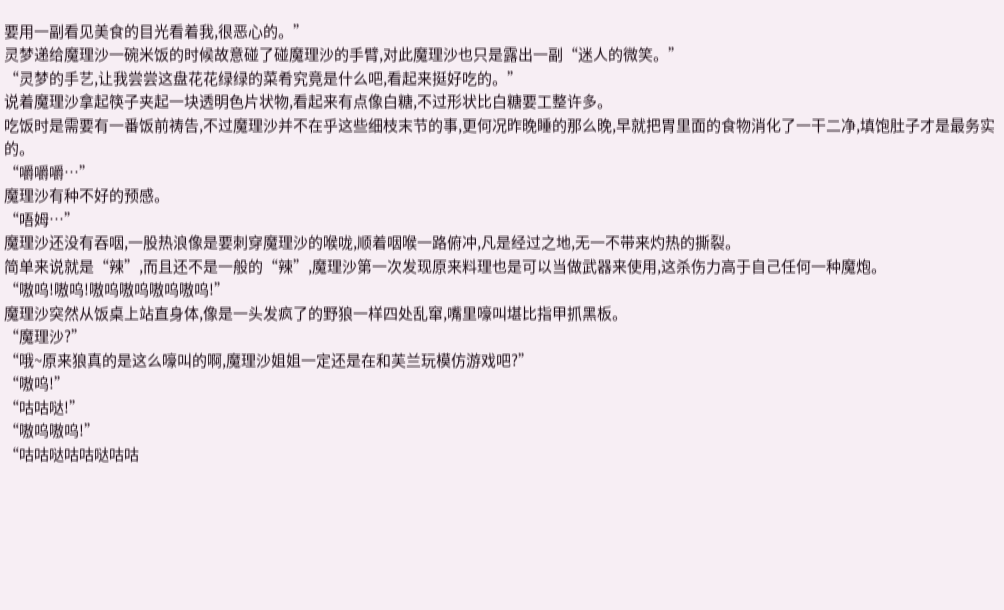要用一副看见美食的目光看着我,很恶心的。”
灵梦递给魔理沙一碗米饭的时候故意碰了碰魔理沙的手臂,对此魔理沙也只是露出一副“迷人的微笑。”
“灵梦的手艺,让我尝尝这盘花花绿绿的菜肴究竟是什么吧,看起来挺好吃的。”
说着魔理沙拿起筷子夹起一块透明色片状物,看起来有点像白糖,不过形状比白糖要工整许多。
吃饭时是需要有一番饭前祷告,不过魔理沙并不在乎这些细枝末节的事,更何况昨晚睡的那么晚,早就把胃里面的食物消化了一干二净,填饱肚子才是最务实的。
“嚼嚼嚼…”
魔理沙有种不好的预感。
“唔姆…”
魔理沙还没有吞咽,一股热浪像是要刺穿魔理沙的喉咙,顺着咽喉一路俯冲,凡是经过之地,无一不带来灼热的撕裂。
简单来说就是“辣”,而且还不是一般的“辣”,魔理沙第一次发现原来料理也是可以当做武器来使用,这杀伤力高于自己任何一种魔炮。
“嗷呜!嗷呜!嗷呜嗷呜嗷呜嗷呜!”
魔理沙突然从饭桌上站直身体,像是一头发疯了的野狼一样四处乱窜,嘴里嚎叫堪比指甲抓黑板。
“魔理沙?”
“哦~原来狼真的是这么嚎叫的啊,魔理沙姐姐一定还是在和芙兰玩模仿游戏吧?”
“嗷呜!”
“咕咕哒!”
“嗷呜嗷呜!”
“咕咕哒咕咕哒咕咕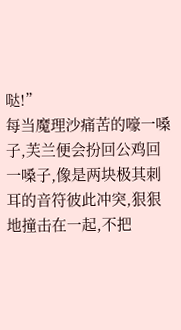哒!”
每当魔理沙痛苦的嚎一嗓子,芙兰便会扮回公鸡回一嗓子,像是两块极其刺耳的音符彼此冲突,狠狠地撞击在一起,不把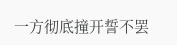一方彻底撞开誓不罢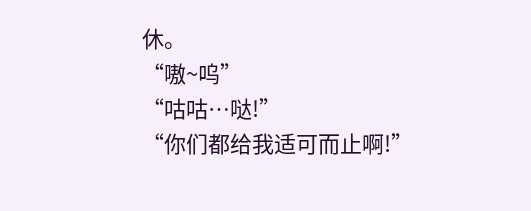休。
“嗷~呜”
“咕咕…哒!”
“你们都给我适可而止啊!”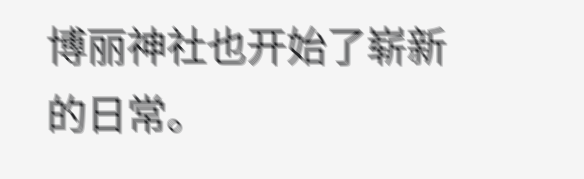博丽神社也开始了崭新的日常。